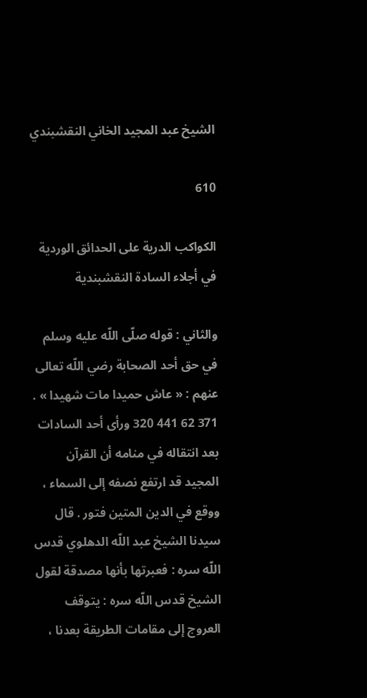الشيخ عبد المجيد الخاني النقشبندي

610

الكواكب الدرية على الحدائق الوردية في أجلاء السادة النقشبندية

والثاني : قوله صلّى اللّه عليه وسلم في حق أحد الصحابة رضي اللّه تعالى عنهم : « عاش حميدا مات شهيدا » . 371 62 441 320 ورأى أحد السادات بعد انتقاله في منامه أن القرآن المجيد قد ارتفع نصفه إلى السماء ، ووقع في الدين المتين فتور . قال سيدنا الشيخ عبد اللّه الدهلوي قدس اللّه سره : فعبرتها بأنها مصدقة لقول الشيخ قدس اللّه سره : يتوقف العروج إلى مقامات الطريقة بعدنا ،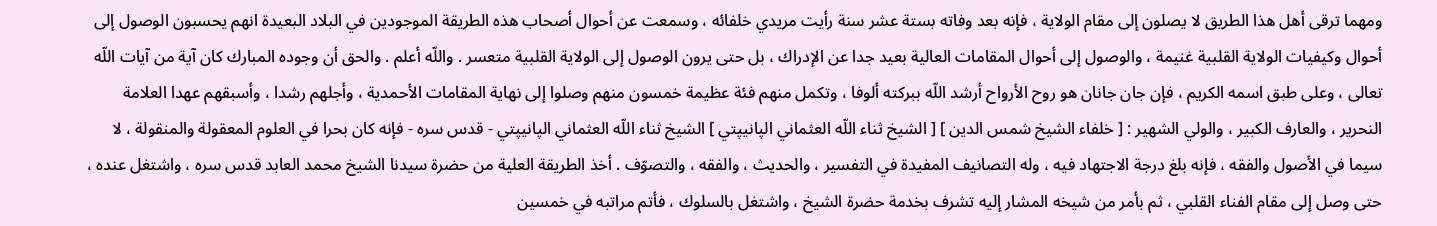ومهما ترقى أهل هذا الطريق لا يصلون إلى مقام الولاية ، فإنه بعد وفاته بستة عشر سنة رأيت مريدي خلفائه ، وسمعت عن أحوال أصحاب هذه الطريقة الموجودين في البلاد البعيدة انهم يحسبون الوصول إلى أحوال وكيفيات الولاية القلبية غنيمة ، والوصول إلى أحوال المقامات العالية بعيد جدا عن الإدراك ، بل حتى يرون الوصول إلى الولاية القلبية متعسر . واللّه أعلم . والحق أن وجوده المبارك كان آية من آيات اللّه تعالى ، وعلى طبق اسمه الكريم ، فإن جان جانان هو روح الأرواح أرشد اللّه ببركته ألوفا ، وتكمل منهم فئة عظيمة خمسون منهم وصلوا إلى نهاية المقامات الأحمدية ، وأجلهم رشدا ، وأسبقهم عهدا العلامة النحرير ، والعارف الكبير ، والولي الشهير : [ خلفاء الشيخ شمس الدين ] [ الشيخ ثناء اللّه العثماني الپانيپتي ] الشيخ ثناء اللّه العثماني الپانيپتي - قدس سره - فإنه كان بحرا في العلوم المعقولة والمنقولة ، لا سيما في الأصول والفقه ، فإنه بلغ درجة الاجتهاد فيه ، وله التصانيف المفيدة في التفسير ، والحديث ، والفقه ، والتصوّف . أخذ الطريقة العلية من حضرة سيدنا الشيخ محمد العابد قدس سره ، واشتغل عنده ، حتى وصل إلى مقام الفناء القلبي ، ثم بأمر من شيخه المشار إليه تشرف بخدمة حضرة الشيخ ، واشتغل بالسلوك ، فأتم مراتبه في خمسين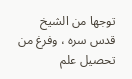توجها من الشيخ قدس سره ، وفرغ من تحصيل علم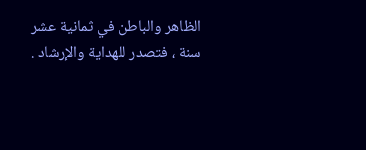الظاهر والباطن في ثمانية عشر سنة ، فتصدر للهداية والإرشاد .